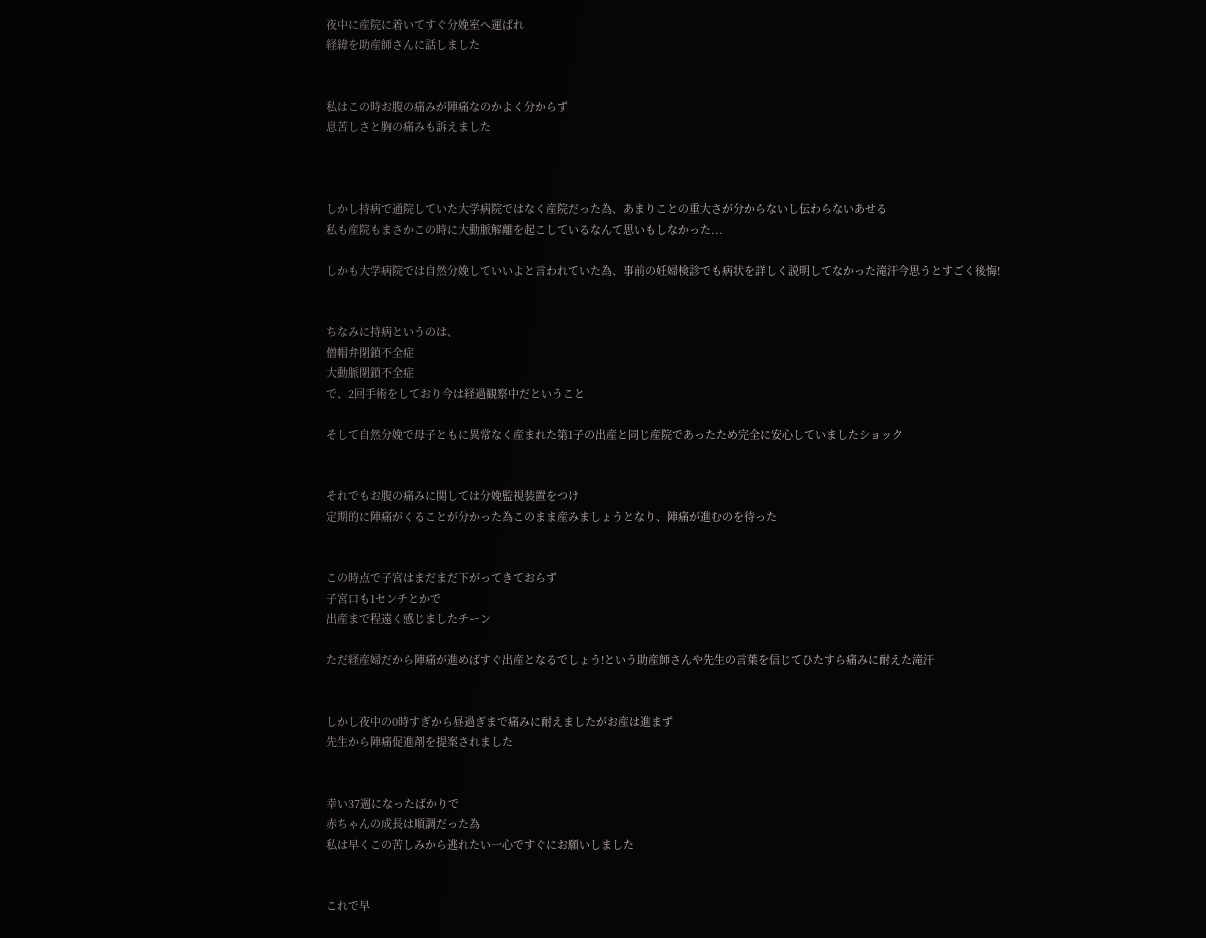夜中に産院に着いてすぐ分娩室へ運ばれ
経緯を助産師さんに話しました


私はこの時お腹の痛みが陣痛なのかよく分からず
息苦しさと胸の痛みも訴えました



しかし持病で通院していた大学病院ではなく産院だった為、あまりことの重大さが分からないし伝わらないあせる
私も産院もまさかこの時に大動脈解離を起こしているなんて思いもしなかった...

しかも大学病院では自然分娩していいよと言われていた為、事前の妊婦検診でも病状を詳しく説明してなかった滝汗今思うとすごく後悔!


ちなみに持病というのは、
僧帽弁閉鎖不全症
大動脈閉鎖不全症
で、2回手術をしており今は経過観察中だということ

そして自然分娩で母子ともに異常なく産まれた第1子の出産と同じ産院であったため完全に安心していましたショック


それでもお腹の痛みに関しては分娩監視装置をつけ
定期的に陣痛がくることが分かった為このまま産みましょうとなり、陣痛が進むのを待った


この時点で子宮はまだまだ下がってきておらず
子宮口も1センチとかで
出産まで程遠く感じましたチーン

ただ経産婦だから陣痛が進めばすぐ出産となるでしょう!という助産師さんや先生の言葉を信じてひたすら痛みに耐えた滝汗


しかし夜中の0時すぎから昼過ぎまで痛みに耐えましたがお産は進まず
先生から陣痛促進剤を提案されました


幸い37週になったばかりで
赤ちゃんの成長は順調だった為
私は早くこの苦しみから逃れたい一心ですぐにお願いしました


これで早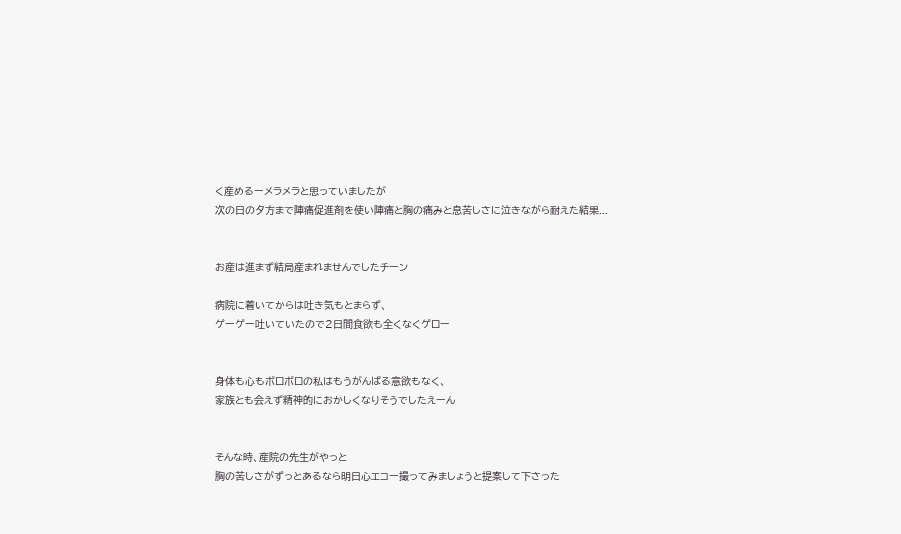く産めるーメラメラと思っていましたが
次の日の夕方まで陣痛促進剤を使い陣痛と胸の痛みと息苦しさに泣きながら耐えた結果...


お産は進まず結局産まれませんでしたチーン

病院に着いてからは吐き気もとまらず、
ゲーゲー吐いていたので2日間食欲も全くなくゲロー


身体も心もボロボロの私はもうがんばる意欲もなく、
家族とも会えず精神的におかしくなりそうでしたえーん


そんな時、産院の先生がやっと
胸の苦しさがずっとあるなら明日心エコー撮ってみましょうと提案して下さった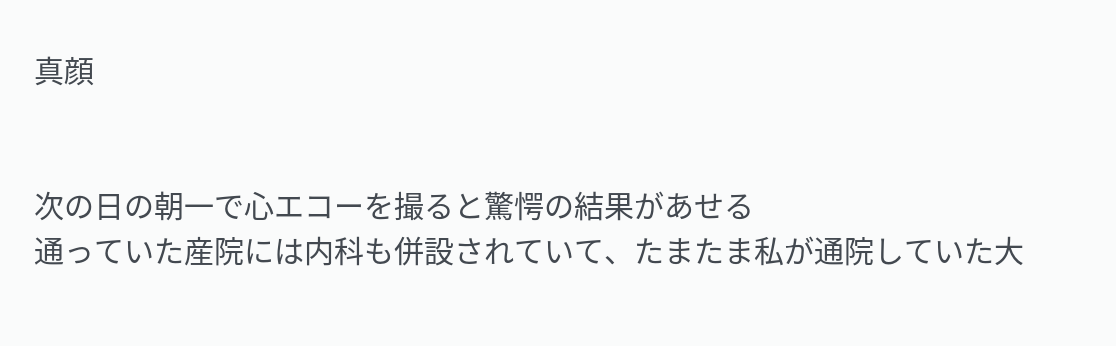真顔


次の日の朝一で心エコーを撮ると驚愕の結果があせる
通っていた産院には内科も併設されていて、たまたま私が通院していた大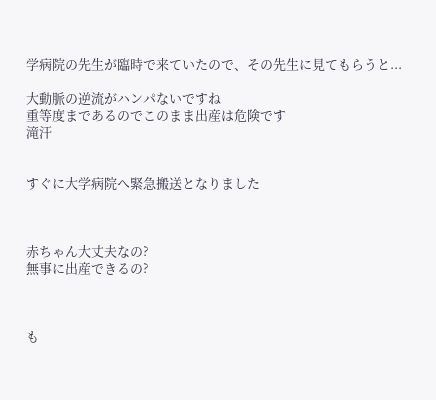学病院の先生が臨時で来ていたので、その先生に見てもらうと...

大動脈の逆流がハンパないですね
重等度まであるのでこのまま出産は危険です
滝汗


すぐに大学病院へ緊急搬送となりました



赤ちゃん大丈夫なの?
無事に出産できるの?



も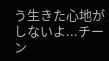う生きた心地がしないよ...チーン